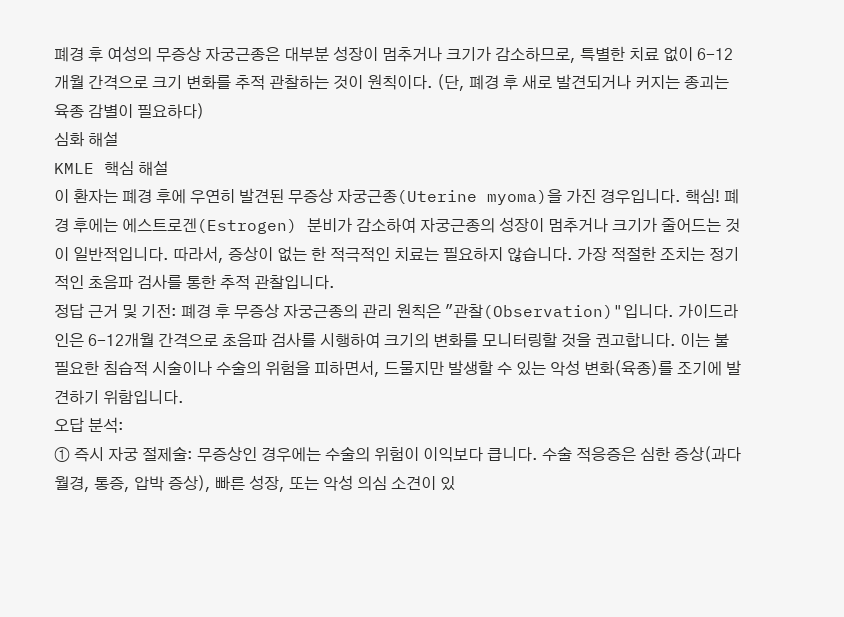폐경 후 여성의 무증상 자궁근종은 대부분 성장이 멈추거나 크기가 감소하므로, 특별한 치료 없이 6-12개월 간격으로 크기 변화를 추적 관찰하는 것이 원칙이다. (단, 폐경 후 새로 발견되거나 커지는 종괴는 육종 감별이 필요하다)
심화 해설
KMLE 핵심 해설
이 환자는 폐경 후에 우연히 발견된 무증상 자궁근종(Uterine myoma)을 가진 경우입니다. 핵심! 폐경 후에는 에스트로겐(Estrogen) 분비가 감소하여 자궁근종의 성장이 멈추거나 크기가 줄어드는 것이 일반적입니다. 따라서, 증상이 없는 한 적극적인 치료는 필요하지 않습니다. 가장 적절한 조치는 정기적인 초음파 검사를 통한 추적 관찰입니다.
정답 근거 및 기전: 폐경 후 무증상 자궁근종의 관리 원칙은 "관찰(Observation)"입니다. 가이드라인은 6-12개월 간격으로 초음파 검사를 시행하여 크기의 변화를 모니터링할 것을 권고합니다. 이는 불필요한 침습적 시술이나 수술의 위험을 피하면서, 드물지만 발생할 수 있는 악성 변화(육종)를 조기에 발견하기 위함입니다.
오답 분석:
① 즉시 자궁 절제술: 무증상인 경우에는 수술의 위험이 이익보다 큽니다. 수술 적응증은 심한 증상(과다월경, 통증, 압박 증상), 빠른 성장, 또는 악성 의심 소견이 있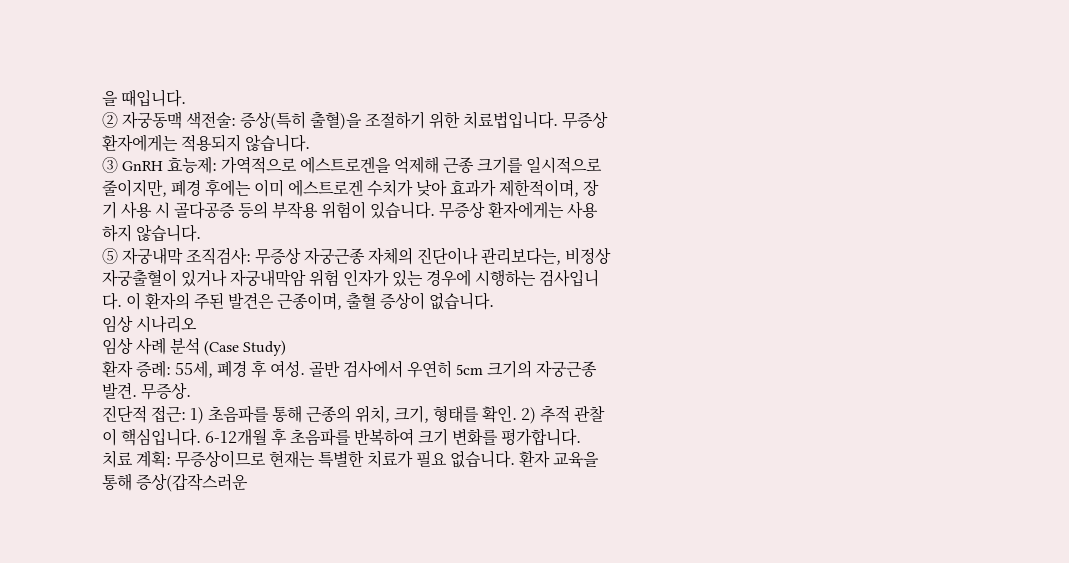을 때입니다.
② 자궁동맥 색전술: 증상(특히 출혈)을 조절하기 위한 치료법입니다. 무증상 환자에게는 적용되지 않습니다.
③ GnRH 효능제: 가역적으로 에스트로겐을 억제해 근종 크기를 일시적으로 줄이지만, 폐경 후에는 이미 에스트로겐 수치가 낮아 효과가 제한적이며, 장기 사용 시 골다공증 등의 부작용 위험이 있습니다. 무증상 환자에게는 사용하지 않습니다.
⑤ 자궁내막 조직검사: 무증상 자궁근종 자체의 진단이나 관리보다는, 비정상 자궁출혈이 있거나 자궁내막암 위험 인자가 있는 경우에 시행하는 검사입니다. 이 환자의 주된 발견은 근종이며, 출혈 증상이 없습니다.
임상 시나리오
임상 사례 분석 (Case Study)
환자 증례: 55세, 폐경 후 여성. 골반 검사에서 우연히 5cm 크기의 자궁근종 발견. 무증상.
진단적 접근: 1) 초음파를 통해 근종의 위치, 크기, 형태를 확인. 2) 추적 관찰이 핵심입니다. 6-12개월 후 초음파를 반복하여 크기 변화를 평가합니다.
치료 계획: 무증상이므로 현재는 특별한 치료가 필요 없습니다. 환자 교육을 통해 증상(갑작스러운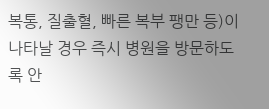복통, 질출혈, 빠른 복부 팽만 등)이 나타날 경우 즉시 병원을 방문하도록 안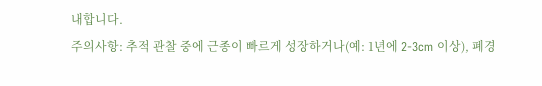내합니다.
주의사항: 추적 관찰 중에 근종이 빠르게 성장하거나(예: 1년에 2-3cm 이상), 폐경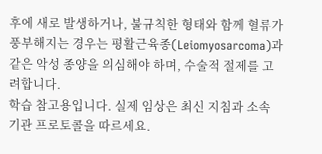후에 새로 발생하거나, 불규칙한 형태와 함께 혈류가 풍부해지는 경우는 평활근육종(Leiomyosarcoma)과 같은 악성 종양을 의심해야 하며, 수술적 절제를 고려합니다.
학습 참고용입니다. 실제 임상은 최신 지침과 소속 기관 프로토콜을 따르세요.